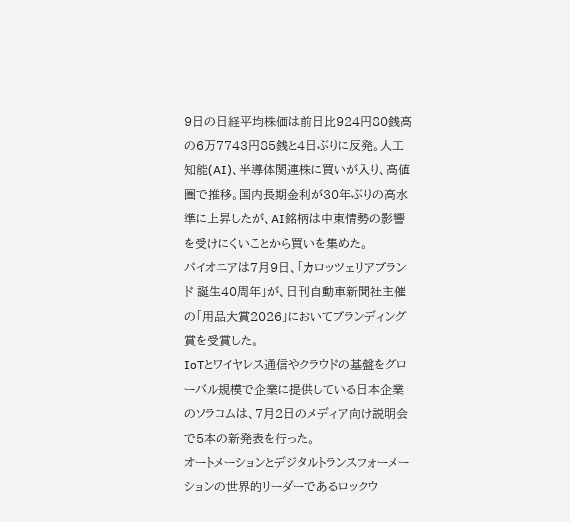9日の日経平均株価は前日比924円80銭高の6万7743円85銭と4日ぶりに反発。人工知能(AI)、半導体関連株に買いが入り、高値圏で推移。国内長期金利が30年ぶりの高水準に上昇したが、AI銘柄は中東情勢の影響を受けにくいことから買いを集めた。
パイオニアは7月9日、「カロッツェリアブランド 誕生40周年」が、日刊自動車新聞社主催の「用品大賞2026」においてブランディング賞を受賞した。
IoTとワイヤレス通信やクラウドの基盤をグローバル規模で企業に提供している日本企業のソラコムは、7月2日のメディア向け説明会で5本の新発表を行った。
オートメーションとデジタルトランスフォーメーションの世界的リーダーであるロックウ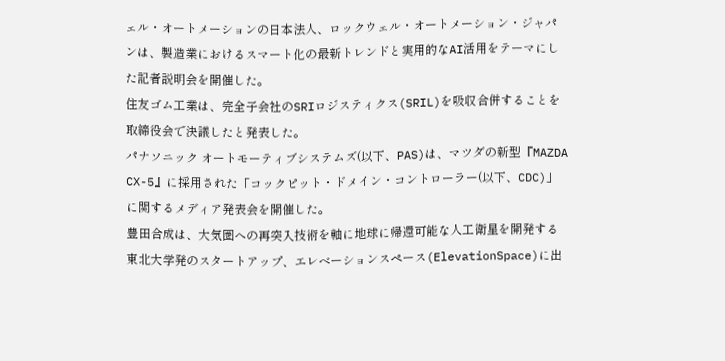ェル・オートメーションの日本法人、ロックウェル・オートメーション・ジャパンは、製造業におけるスマート化の最新トレンドと実用的なAI活用をテーマにした記者説明会を開催した。
住友ゴム工業は、完全子会社のSRIロジスティクス(SRIL)を吸収合併することを取締役会で決議したと発表した。
パナソニック オートモーティブシステムズ(以下、PAS)は、マツダの新型『MAZDA CX-5』に採用された「コックピット・ドメイン・コントローラー(以下、CDC)」に関するメディア発表会を開催した。
豊田合成は、大気圏への再突入技術を軸に地球に帰還可能な人工衛星を開発する東北大学発のスタートアップ、エレベーションスペース(ElevationSpace)に出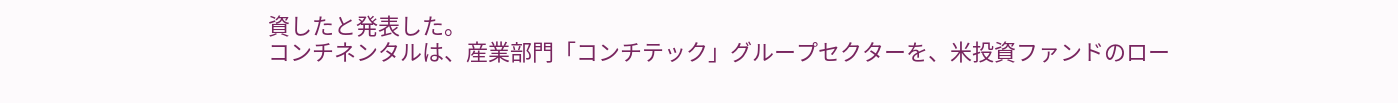資したと発表した。
コンチネンタルは、産業部門「コンチテック」グループセクターを、米投資ファンドのロー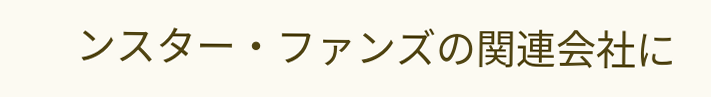ンスター・ファンズの関連会社に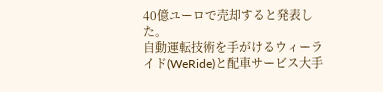40億ユーロで売却すると発表した。
自動運転技術を手がけるウィーライド(WeRide)と配車サービス大手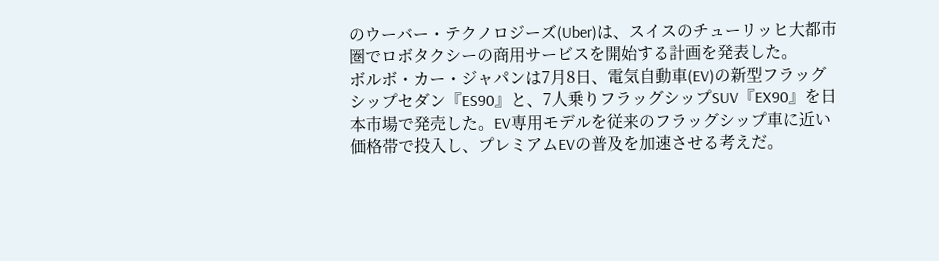のウーバー・テクノロジーズ(Uber)は、スイスのチューリッヒ大都市圏でロボタクシーの商用サービスを開始する計画を発表した。
ボルボ・カー・ジャパンは7月8日、電気自動車(EV)の新型フラッグシップセダン『ES90』と、7人乗りフラッグシップSUV『EX90』を日本市場で発売した。EV専用モデルを従来のフラッグシップ車に近い価格帯で投入し、プレミアムEVの普及を加速させる考えだ。